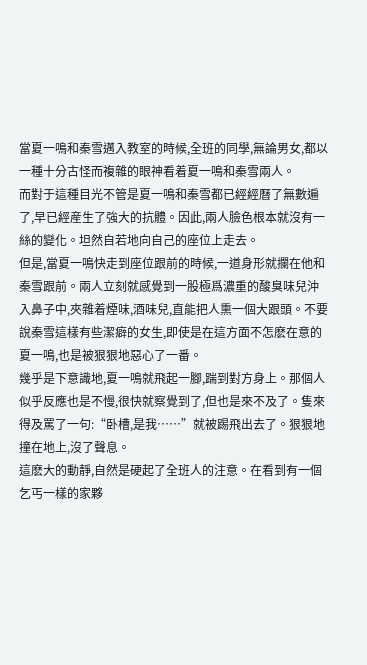當夏一鳴和秦雪邁入教室的時候,全班的同學,無論男女,都以一種十分古怪而複雜的眼神看着夏一鳴和秦雪兩人。
而對于這種目光不管是夏一鳴和秦雪都已經經曆了無數遍了,早已經産生了強大的抗體。因此,兩人臉色根本就沒有一絲的變化。坦然自若地向自己的座位上走去。
但是,當夏一鳴快走到座位跟前的時候,一道身形就攔在他和秦雪跟前。兩人立刻就感覺到一股極爲濃重的酸臭味兒沖入鼻子中,夾雜着煙味,酒味兒,直能把人熏一個大跟頭。不要說秦雪這樣有些潔癖的女生,即使是在這方面不怎麽在意的夏一鳴,也是被狠狠地惡心了一番。
幾乎是下意識地,夏一鳴就飛起一腳,踹到對方身上。那個人似乎反應也是不慢,很快就察覺到了,但也是來不及了。隻來得及罵了一句:“卧槽,是我……”就被踢飛出去了。狠狠地撞在地上,沒了聲息。
這麽大的動靜,自然是硬起了全班人的注意。在看到有一個乞丐一樣的家夥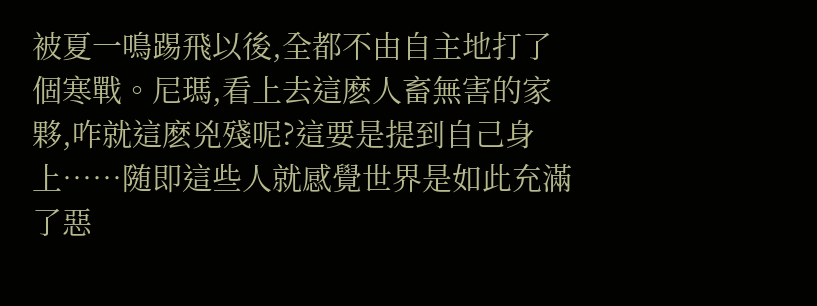被夏一鳴踢飛以後,全都不由自主地打了個寒戰。尼瑪,看上去這麽人畜無害的家夥,咋就這麽兇殘呢?這要是提到自己身上……随即這些人就感覺世界是如此充滿了惡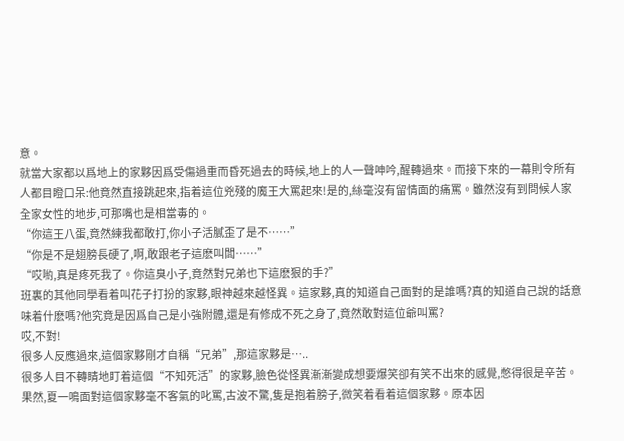意。
就當大家都以爲地上的家夥因爲受傷過重而昏死過去的時候,地上的人一聲呻吟,醒轉過來。而接下來的一幕則令所有人都目瞪口呆:他竟然直接跳起來,指着這位兇殘的魔王大罵起來!是的,絲毫沒有留情面的痛罵。雖然沒有到問候人家全家女性的地步,可那嘴也是相當毒的。
“你這王八蛋,竟然練我都敢打,你小子活膩歪了是不……”
“你是不是翅膀長硬了,啊,敢跟老子這麽叫闆……”
“哎喲,真是疼死我了。你這臭小子,竟然對兄弟也下這麽狠的手?”
班裏的其他同學看着叫花子打扮的家夥,眼神越來越怪異。這家夥,真的知道自己面對的是誰嗎?真的知道自己說的話意味着什麽嗎?他究竟是因爲自己是小強附體,還是有修成不死之身了,竟然敢對這位爺叫罵?
哎,不對!
很多人反應過來,這個家夥剛才自稱“兄弟”,那這家夥是…..
很多人目不轉睛地盯着這個“不知死活”的家夥,臉色從怪異漸漸變成想要爆笑卻有笑不出來的感覺,憋得很是辛苦。
果然,夏一鳴面對這個家夥毫不客氣的叱罵,古波不驚,隻是抱着膀子,微笑着看着這個家夥。原本因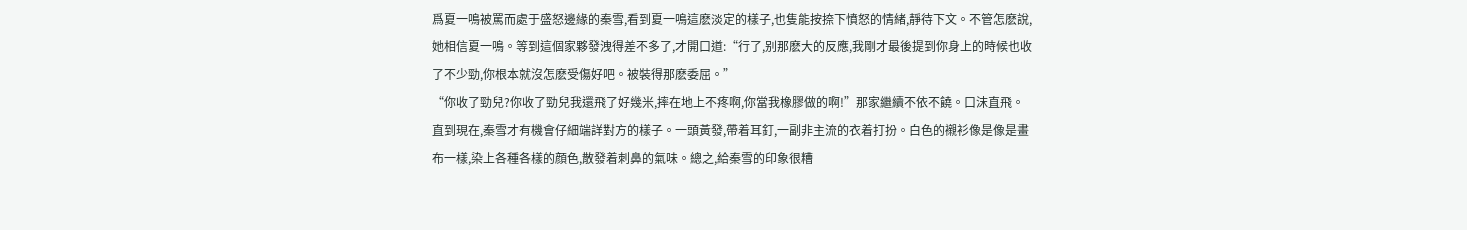爲夏一鳴被罵而處于盛怒邊緣的秦雪,看到夏一鳴這麽淡定的樣子,也隻能按捺下憤怒的情緒,靜待下文。不管怎麽說,她相信夏一鳴。等到這個家夥發洩得差不多了,才開口道:“行了,别那麽大的反應,我剛才最後提到你身上的時候也收了不少勁,你根本就沒怎麽受傷好吧。被裝得那麽委屈。”
“你收了勁兒?你收了勁兒我還飛了好幾米,摔在地上不疼啊,你當我橡膠做的啊!”那家繼續不依不饒。口沫直飛。
直到現在,秦雪才有機會仔細端詳對方的樣子。一頭黃發,帶着耳釘,一副非主流的衣着打扮。白色的襯衫像是像是畫布一樣,染上各種各樣的顔色,散發着刺鼻的氣味。總之,給秦雪的印象很糟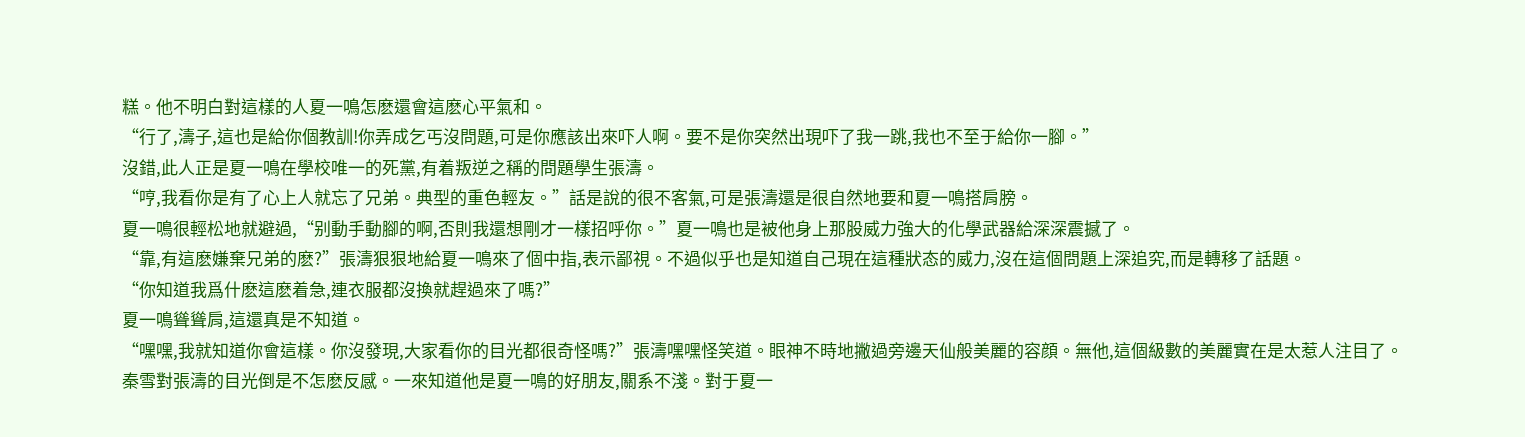糕。他不明白對這樣的人夏一鳴怎麽還會這麽心平氣和。
“行了,濤子,這也是給你個教訓!你弄成乞丐沒問題,可是你應該出來吓人啊。要不是你突然出現吓了我一跳,我也不至于給你一腳。”
沒錯,此人正是夏一鳴在學校唯一的死黨,有着叛逆之稱的問題學生張濤。
“哼,我看你是有了心上人就忘了兄弟。典型的重色輕友。”話是說的很不客氣,可是張濤還是很自然地要和夏一鳴搭肩膀。
夏一鳴很輕松地就避過,“别動手動腳的啊,否則我還想剛才一樣招呼你。”夏一鳴也是被他身上那股威力強大的化學武器給深深震撼了。
“靠,有這麽嫌棄兄弟的麽?”張濤狠狠地給夏一鳴來了個中指,表示鄙視。不過似乎也是知道自己現在這種狀态的威力,沒在這個問題上深追究,而是轉移了話題。
“你知道我爲什麽這麽着急,連衣服都沒換就趕過來了嗎?”
夏一鳴聳聳肩,這還真是不知道。
“嘿嘿,我就知道你會這樣。你沒發現,大家看你的目光都很奇怪嗎?”張濤嘿嘿怪笑道。眼神不時地撇過旁邊天仙般美麗的容顔。無他,這個級數的美麗實在是太惹人注目了。
秦雪對張濤的目光倒是不怎麽反感。一來知道他是夏一鳴的好朋友,關系不淺。對于夏一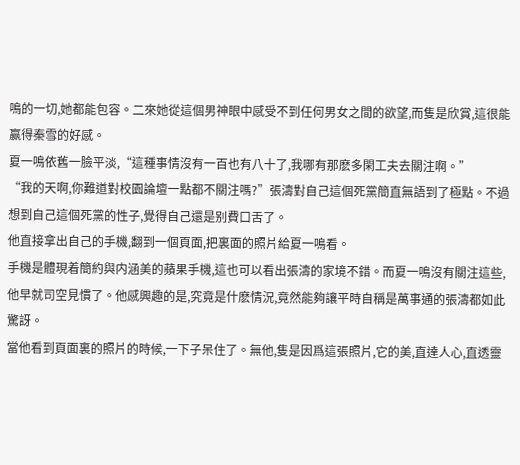鳴的一切,她都能包容。二來她從這個男神眼中感受不到任何男女之間的欲望,而隻是欣賞,這很能赢得秦雪的好感。
夏一鳴依舊一臉平淡,“這種事情沒有一百也有八十了,我哪有那麽多閑工夫去關注啊。”
“我的天啊,你難道對校園論壇一點都不關注嗎?”張濤對自己這個死黨簡直無語到了極點。不過想到自己這個死黨的性子,覺得自己還是别費口舌了。
他直接拿出自己的手機,翻到一個頁面,把裏面的照片給夏一鳴看。
手機是體現着簡約與内涵美的蘋果手機,這也可以看出張濤的家境不錯。而夏一鳴沒有關注這些,他早就司空見慣了。他感興趣的是,究竟是什麽情況,竟然能夠讓平時自稱是萬事通的張濤都如此驚訝。
當他看到頁面裏的照片的時候,一下子呆住了。無他,隻是因爲這張照片,它的美,直達人心,直透靈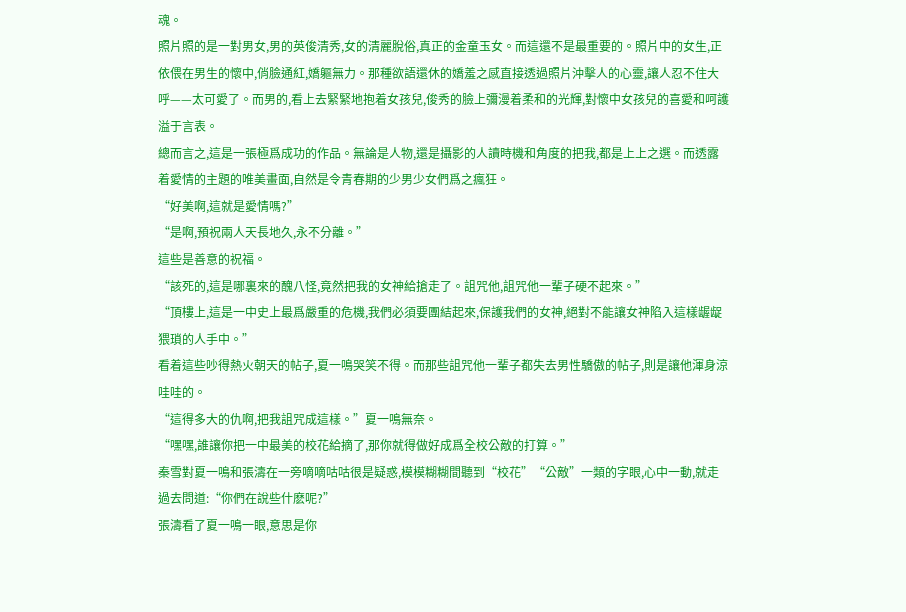魂。
照片照的是一對男女,男的英俊清秀,女的清麗脫俗,真正的金童玉女。而這還不是最重要的。照片中的女生,正依偎在男生的懷中,俏臉通紅,嬌軀無力。那種欲語還休的嬌羞之感直接透過照片沖擊人的心靈,讓人忍不住大呼——太可愛了。而男的,看上去緊緊地抱着女孩兒,俊秀的臉上彌漫着柔和的光輝,對懷中女孩兒的喜愛和呵護溢于言表。
總而言之,這是一張極爲成功的作品。無論是人物,還是攝影的人讀時機和角度的把我,都是上上之選。而透露着愛情的主題的唯美畫面,自然是令青春期的少男少女們爲之瘋狂。
“好美啊,這就是愛情嗎?”
“是啊,預祝兩人天長地久,永不分離。”
這些是善意的祝福。
“該死的,這是哪裏來的醜八怪,竟然把我的女神給搶走了。詛咒他,詛咒他一輩子硬不起來。”
“頂樓上,這是一中史上最爲嚴重的危機,我們必須要團結起來,保護我們的女神,絕對不能讓女神陷入這樣龌龊猥瑣的人手中。”
看着這些吵得熱火朝天的帖子,夏一鳴哭笑不得。而那些詛咒他一輩子都失去男性驕傲的帖子,則是讓他渾身涼哇哇的。
“這得多大的仇啊,把我詛咒成這樣。”夏一鳴無奈。
“嘿嘿,誰讓你把一中最美的校花給摘了,那你就得做好成爲全校公敵的打算。”
秦雪對夏一鳴和張濤在一旁嘀嘀咕咕很是疑惑,模模糊糊間聽到“校花”“公敵”一類的字眼,心中一動,就走過去問道:“你們在說些什麽呢?”
張濤看了夏一鳴一眼,意思是你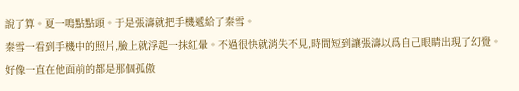說了算。夏一鳴點點頭。于是張濤就把手機遞給了秦雪。
秦雪一看到手機中的照片,臉上就浮起一抹紅暈。不過很快就消失不見,時間短到讓張濤以爲自己眼睛出現了幻覺。好像一直在他面前的都是那個孤傲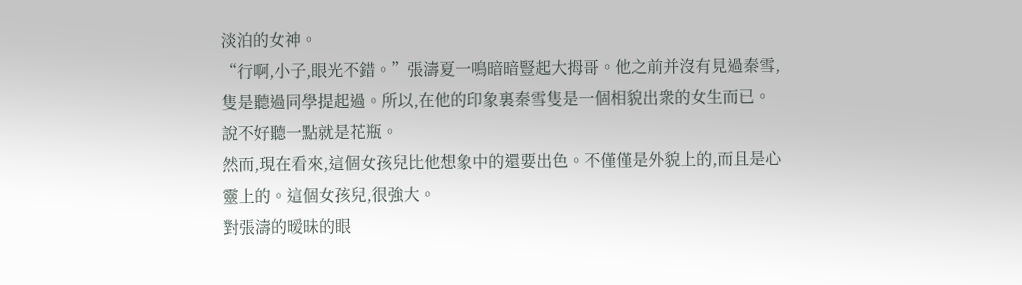淡泊的女神。
“行啊,小子,眼光不錯。”張濤夏一鳴暗暗豎起大拇哥。他之前并沒有見過秦雪,隻是聽過同學提起過。所以,在他的印象裏秦雪隻是一個相貌出衆的女生而已。說不好聽一點就是花瓶。
然而,現在看來,這個女孩兒比他想象中的還要出色。不僅僅是外貌上的,而且是心靈上的。這個女孩兒,很強大。
對張濤的暧昧的眼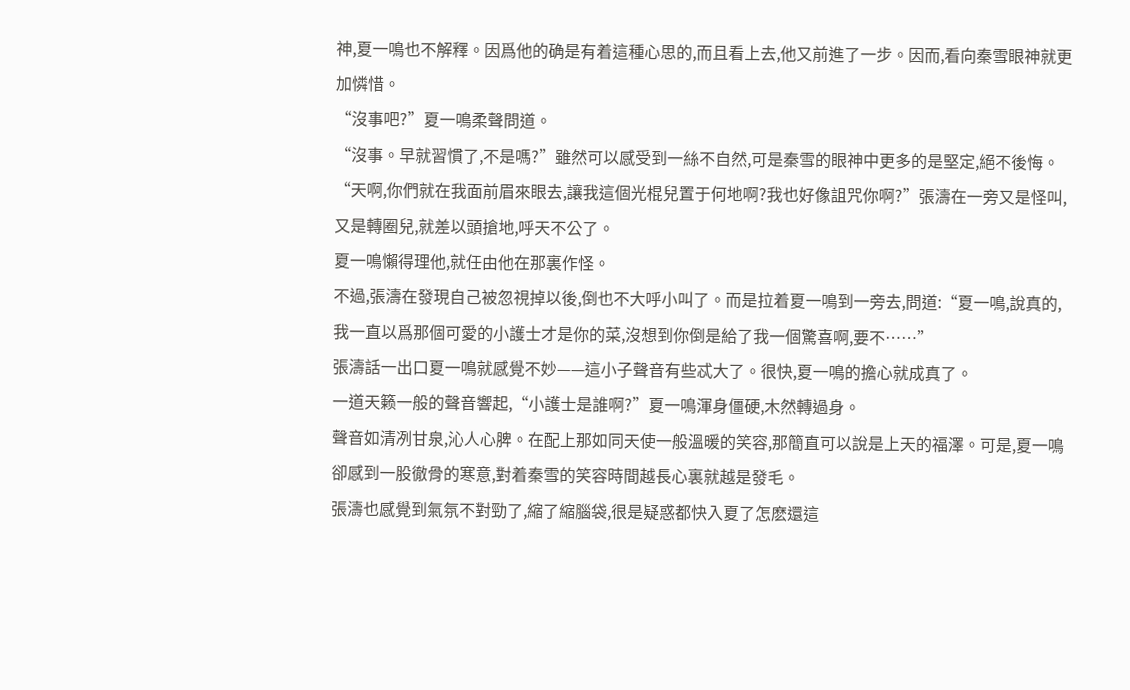神,夏一鳴也不解釋。因爲他的确是有着這種心思的,而且看上去,他又前進了一步。因而,看向秦雪眼神就更加憐惜。
“沒事吧?”夏一鳴柔聲問道。
“沒事。早就習慣了,不是嗎?”雖然可以感受到一絲不自然,可是秦雪的眼神中更多的是堅定,絕不後悔。
“天啊,你們就在我面前眉來眼去,讓我這個光棍兒置于何地啊?我也好像詛咒你啊?”張濤在一旁又是怪叫,又是轉圈兒,就差以頭搶地,呼天不公了。
夏一鳴懶得理他,就任由他在那裏作怪。
不過,張濤在發現自己被忽視掉以後,倒也不大呼小叫了。而是拉着夏一鳴到一旁去,問道:“夏一鳴,說真的,我一直以爲那個可愛的小護士才是你的菜,沒想到你倒是給了我一個驚喜啊,要不……”
張濤話一出口夏一鳴就感覺不妙——這小子聲音有些忒大了。很快,夏一鳴的擔心就成真了。
一道天籁一般的聲音響起,“小護士是誰啊?”夏一鳴渾身僵硬,木然轉過身。
聲音如清冽甘泉,沁人心脾。在配上那如同天使一般溫暖的笑容,那簡直可以說是上天的福澤。可是,夏一鳴卻感到一股徹骨的寒意,對着秦雪的笑容時間越長心裏就越是發毛。
張濤也感覺到氣氛不對勁了,縮了縮腦袋,很是疑惑都快入夏了怎麽還這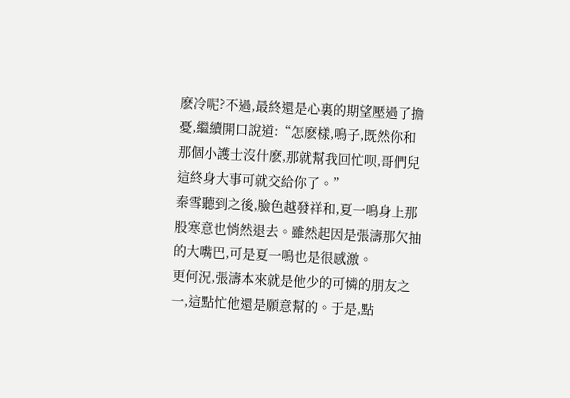麽冷呢?不過,最終還是心裏的期望壓過了擔憂,繼續開口說道:“怎麽樣,鳴子,既然你和那個小護士沒什麽,那就幫我回忙呗,哥們兒這終身大事可就交給你了。”
秦雪聽到之後,臉色越發祥和,夏一鳴身上那股寒意也悄然退去。雖然起因是張濤那欠抽的大嘴巴,可是夏一鳴也是很感激。
更何況,張濤本來就是他少的可憐的朋友之一,這點忙他還是願意幫的。于是,點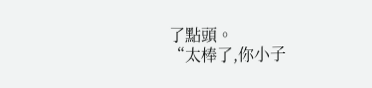了點頭。
“太棒了,你小子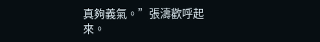真夠義氣。”張濤歡呼起來。